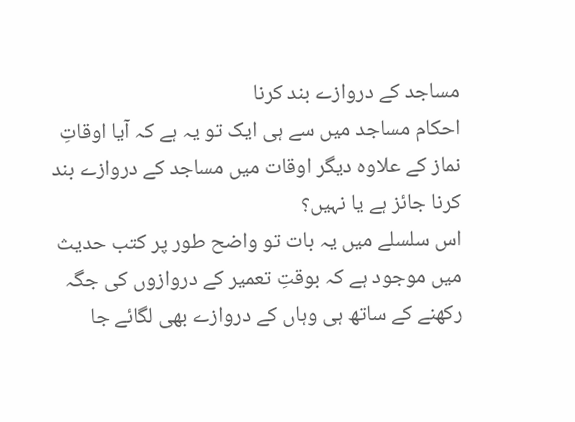مساجد کے دروازے بند کرنا
احکام مساجد میں سے ہی ایک تو یہ ہے کہ آیا اوقاتِ نماز کے علاوہ دیگر اوقات میں مساجد کے دروازے بند کرنا جائز ہے یا نہیں؟
اس سلسلے میں یہ بات تو واضح طور پر کتب حدیث میں موجود ہے کہ بوقتِ تعمیر کے دروازوں کی جگہ رکھنے کے ساتھ ہی وہاں کے دروازے بھی لگائے جا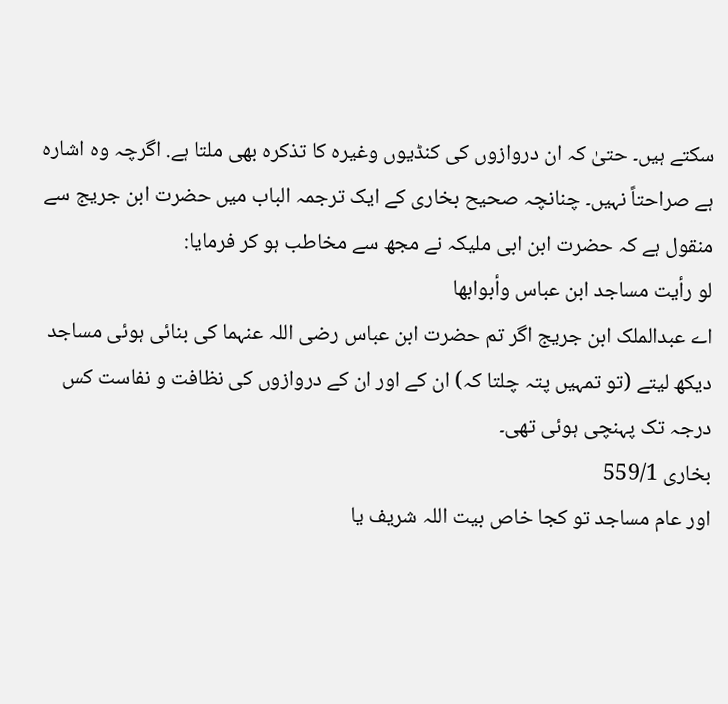سکتے ہیں۔ حتیٰ کہ ان دروازوں کی کنڈیوں وغیرہ کا تذکرہ بھی ملتا ہے. اگرچہ وہ اشارہ ہے صراحتاً نہیں۔ چنانچہ صحیح بخاری کے ایک ترجمہ الباب میں حضرت ابن جریج سے منقول ہے کہ حضرت ابن ابی ملیکہ نے مجھ سے مخاطب ہو کر فرمایا:
لو رأيت مساجد ابن عباس وأبوابها
اے عبدالملک ابن جریج اگر تم حضرت ابن عباس رضی اللہ عنہما کی بنائی ہوئی مساجد دیکھ لیتے (تو تمہیں پتہ چلتا کہ) ان کے اور ان کے دروازوں کی نظافت و نفاست کس درجہ تک پہنچی ہوئی تھی۔
بخاری 559/1
اور عام مساجد تو کجا خاص بیت اللہ شریف یا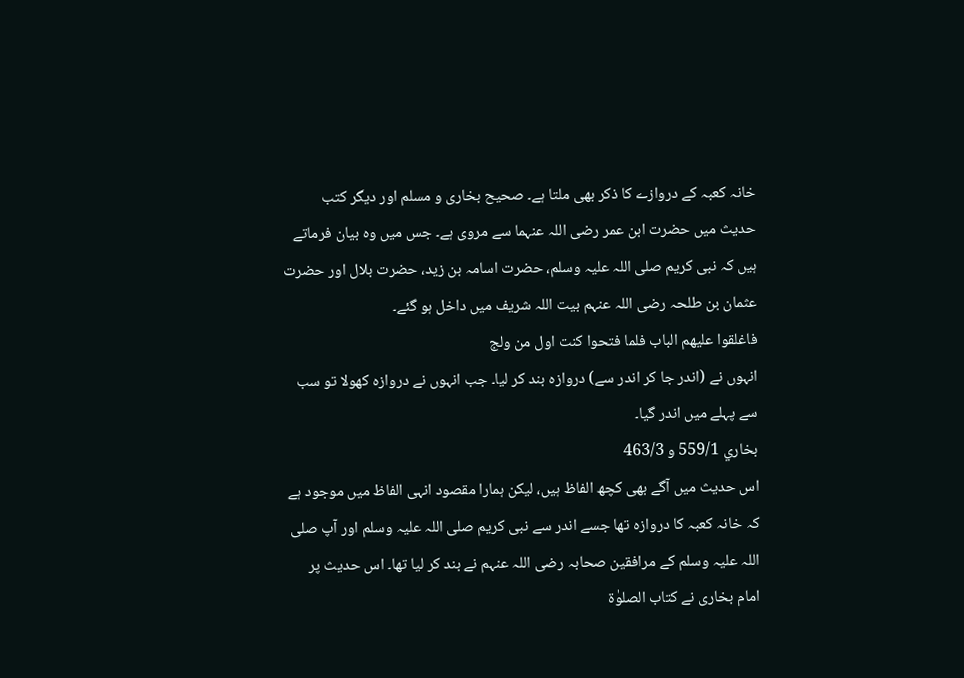خانہ کعبہ کے دروازے کا ذکر بھی ملتا ہے۔ صحیح بخاری و مسلم اور دیگر کتب حدیث میں حضرت ابن عمر رضی اللہ عنہما سے مروی ہے۔ جس میں وہ بیان فرماتے ہیں کہ نبی کریم صلی اللہ علیہ وسلم، حضرت اسامہ بن زید، حضرت بلال اور حضرت عثمان بن طلحہ رضی اللہ عنہم بیت اللہ شریف میں داخل ہو گئے۔
فاغلقوا عليهم الباب فلما فتحوا كنت اول من ولج
انہوں نے (اندر جا کر اندر سے) دروازہ بند کر لیا۔ جب انہوں نے دروازہ کھولا تو سب سے پہلے میں اندر گیا۔
بخاري 559/1 و 463/3
اس حدیث میں آگے بھی کچھ الفاظ ہیں، لیکن ہمارا مقصود انہی الفاظ میں موجود ہے کہ خانہ کعبہ کا دروازہ تھا جسے اندر سے نبی کریم صلی اللہ علیہ وسلم اور آپ صلی اللہ علیہ وسلم کے مرافقین صحابہ رضی اللہ عنہم نے بند کر لیا تھا۔ اس حدیث پر امام بخاری نے کتاب الصلوٰۃ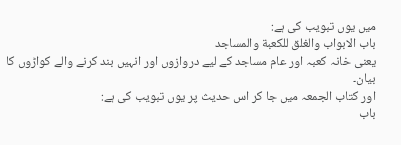میں یوں تبویب کی ہے:
باب الابواب والغلق للكعبة والمساجد
یعنی خانہ کعبہ اور عام مساجد کے لیے دروازوں اور انہیں بند کرنے والے کواڑوں کا بیان۔
اور کتاب الجمعہ میں جا کر اس حدیث پر یوں تبویب کی ہے:
باب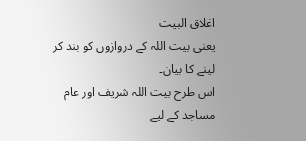اغلاق البيت
یعنی بیت اللہ کے دروازوں کو بند کر لینے کا بیان۔
اس طرح بیت اللہ شریف اور عام مساجد کے لیے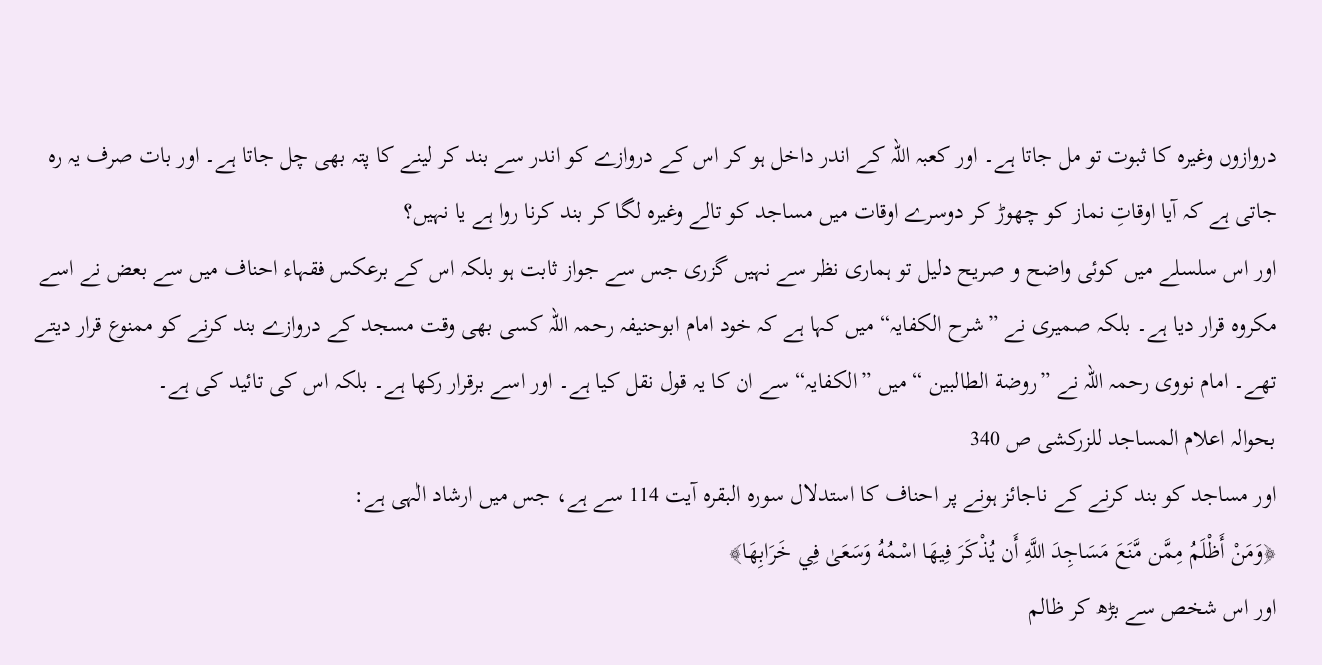دروازوں وغیرہ کا ثبوت تو مل جاتا ہے۔ اور کعبہ اللہ کے اندر داخل ہو کر اس کے دروازے کو اندر سے بند کر لینے کا پتہ بھی چل جاتا ہے۔ اور بات صرف یہ رہ جاتی ہے کہ آیا اوقاتِ نماز کو چھوڑ کر دوسرے اوقات میں مساجد کو تالے وغیرہ لگا کر بند کرنا روا ہے یا نہیں؟
اور اس سلسلے میں کوئی واضح و صریح دلیل تو ہماری نظر سے نہیں گزری جس سے جواز ثابت ہو بلکہ اس کے برعکس فقہاء احناف میں سے بعض نے اسے مکروہ قرار دیا ہے۔ بلکہ صمیری نے ”شرح الکفایہ“ میں کہا ہے کہ خود امام ابوحنیفہ رحمہ اللہ کسی بھی وقت مسجد کے دروازے بند کرنے کو ممنوع قرار دیتے تھے۔ امام نووی رحمہ اللہ نے ”روضة الطالبین “ میں ”الکفایہ“ سے ان کا یہ قول نقل کیا ہے۔ اور اسے برقرار رکھا ہے۔ بلکہ اس کی تائید کی ہے۔
بحوالہ اعلام المساجد للزرکشی ص 340
اور مساجد کو بند کرنے کے ناجائز ہونے پر احناف کا استدلال سورہ البقرہ آیت 114 سے ہے، جس میں ارشاد الٰہی ہے:
﴿وَمَنْ أَظْلَمُ مِمَّن مَّنَعَ مَسَاجِدَ اللَّهِ أَن يُذْكَرَ فِيهَا اسْمُهُ وَسَعَىٰ فِي خَرَابِهَا﴾
اور اس شخص سے بڑھ کر ظالم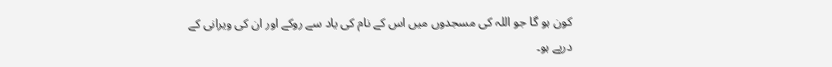کون ہو گا جو اللہ کی مسجدوں میں اس کے نام کی یاد سے روکے اور ان کی ویرانی کے درپے ہو۔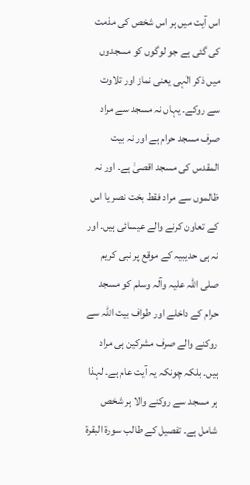اس آیت میں ہر اس شخص کی مذمت کی گئی ہے جو لوگوں کو مسجدوں میں ذکر الٰہی یعنی نماز اور تلاوت سے روکے۔ یہاں نہ مسجد سے مراد صرف مسجد حرام ہے اور نہ بیت المقدس کی مسجد اقصیٰ ہے۔ اور نہ ظالموں سے مراد فقط بخت نصر یا اس کے تعاون کرنے والے عیسائی ہیں۔ اور نہ ہی حدیبیہ کے موقع پر نبی کریم صلی اللہ علیہ وآلہ وسلم کو مسجد حرام کے داخلے اور طواف بیت اللہ سے روکنے والے صرف مشرکین ہی مراد ہیں۔ بلکہ چونکہ یہ آیت عام ہے۔ لہذا ہر مسجد سے روکنے والا ہر شخص شامل ہے۔ تفصیل کے طالب سورة البقرة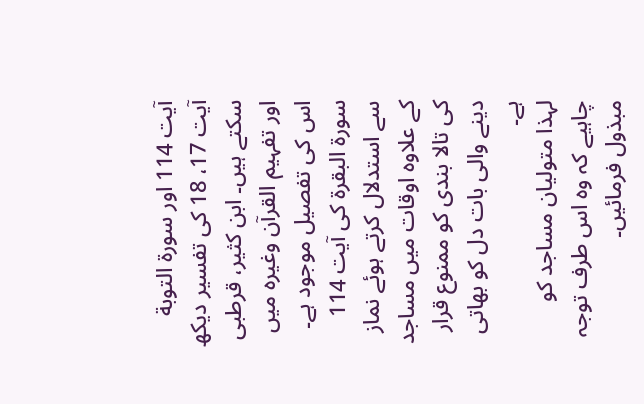آیت 114 اور سورة التوبة آیت 17، 18 کی تفسیر دیکھ سکتے ہیں۔ ابن کثیر، قرطبی اور تفہیم القرآن وغیرہ میں اس کی تفصیل موجود ہے۔ سورة البقرة کی آیت 114 سے استدلال کرتے ہوئے نماز کے علاوہ اوقات میں مساجد کی تالا بندی کو ممنوع قرار دینے والی بات دل کو بھاتی ہے۔
لہذا متولیان مساجد کو چاہیے کہ وہ اس طرف توجہ مبذول فرمائیں۔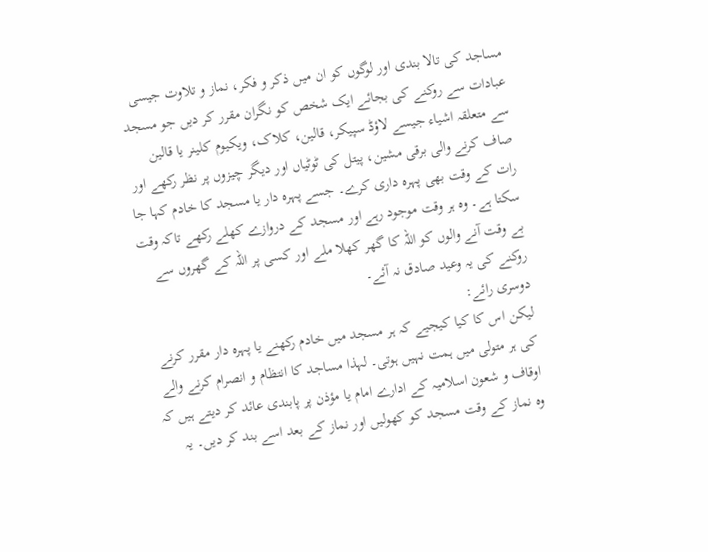مساجد کی تالا بندی اور لوگوں کو ان میں ذکر و فکر، نماز و تلاوت جیسی عبادات سے روکنے کی بجائے ایک شخص کو نگران مقرر کر دیں جو مسجد سے متعلقہ اشیاء جیسے لاؤڈ سپیکر، قالین، کلاک، ویکیوم کلینر یا قالین صاف کرنے والی برقی مشین، پیتل کی ٹوٹیاں اور دیگر چیزوں پر نظر رکھے اور رات کے وقت بھی پہرہ داری کرے۔ جسے پہرہ دار یا مسجد کا خادم کہا جا سکتا ہے۔ وہ ہر وقت موجود رہے اور مسجد کے دروازے کھلے رکھے تاکہ وقت بے وقت آنے والوں کو اللہ کا گھر کھلا ملے اور کسی پر اللہ کے گھروں سے روکنے کی یہ وعید صادق نہ آئے۔
دوسری رائے:
لیکن اس کا کیا کیجیے کہ ہر مسجد میں خادم رکھنے یا پہرہ دار مقرر کرنے کی ہر متولی میں ہمت نہیں ہوتی۔ لہذا مساجد کا انتظام و انصرام کرنے والے اوقاف و شعون اسلامیہ کے ادارے امام یا مؤذن پر پابندی عائد کر دیتے ہیں کہ وہ نماز کے وقت مسجد کو کھولیں اور نماز کے بعد اسے بند کر دیں۔ یہ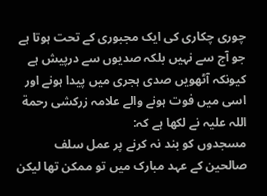چوری چکاری کی ایک مجبوری کے تحت ہوتا ہے جو آج سے نہیں بلکہ صدیوں سے درپیش ہے کیونکہ آٹھویں صدی ہجری میں پیدا ہونے اور اسی میں فوت ہونے والے علامہ زرکشی رحمة اللہ علیہ نے لکھا ہے کہ:
مسجدوں کو بند نہ کرنے پر عمل سلف صالحین کے عہد مبارک میں تو ممکن تھا لیکن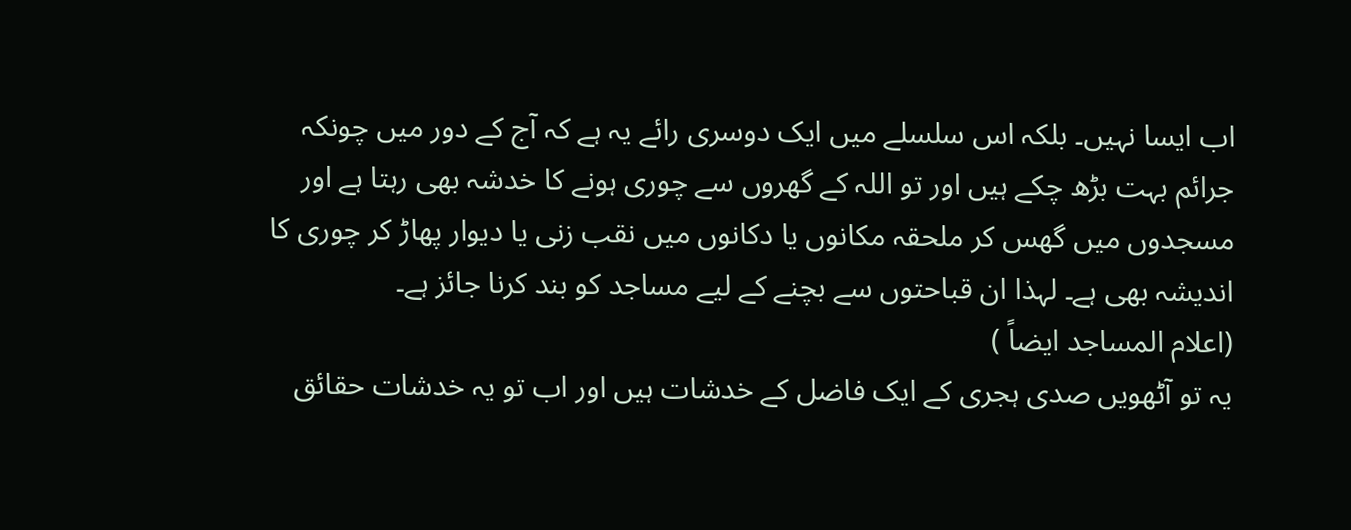اب ایسا نہیں۔ بلکہ اس سلسلے میں ایک دوسری رائے یہ ہے کہ آج کے دور میں چونکہ جرائم بہت بڑھ چکے ہیں اور تو اللہ کے گھروں سے چوری ہونے کا خدشہ بھی رہتا ہے اور مسجدوں میں گھس کر ملحقہ مکانوں یا دکانوں میں نقب زنی یا دیوار پھاڑ کر چوری کا اندیشہ بھی ہے۔ لہذا ان قباحتوں سے بچنے کے لیے مساجد کو بند کرنا جائز ہے۔
(اعلام المساجد ایضاً )
یہ تو آٹھویں صدی ہجری کے ایک فاضل کے خدشات ہیں اور اب تو یہ خدشات حقائق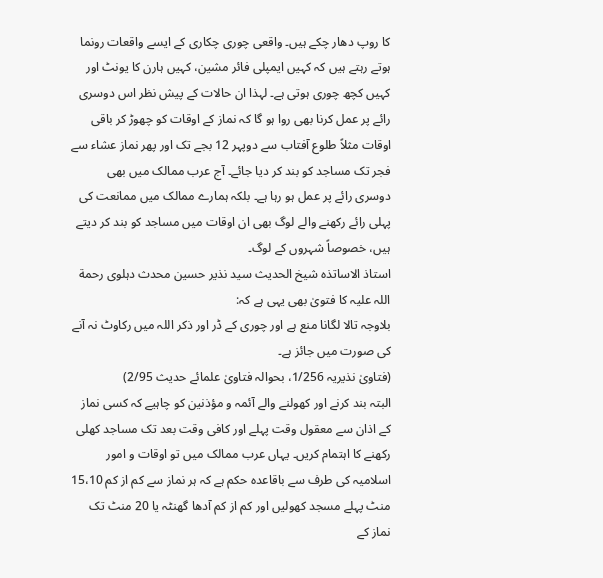کا روپ دھار چکے ہیں۔ واقعی چوری چکاری کے ایسے واقعات رونما ہوتے رہتے ہیں کہ کہیں ایمپلی فائر مشین، کہیں ہارن کا یونٹ اور کہیں کچھ چوری ہوتی ہے۔ لہذا ان حالات کے پیش نظر اس دوسری رائے پر عمل کرنا بھی روا ہو گا کہ نماز کے اوقات کو چھوڑ کر باقی اوقات مثلاً طلوع آفتاب سے دوپہر 12 بجے تک اور پھر نماز عشاء سے فجر تک مساجد کو بند کر دیا جائے۔ آج عرب ممالک میں بھی دوسری رائے پر عمل ہو رہا ہے۔ بلکہ ہمارے ممالک میں ممانعت کی پہلی رائے رکھنے والے لوگ بھی ان اوقات میں مساجد کو بند کر دیتے ہیں، خصوصاً شہروں کے لوگ۔
استاذ الاساتذہ شیخ الحدیث سید نذیر حسین محدث دہلوی رحمة اللہ علیہ کا فتویٰ بھی یہی ہے کہ:
بلاوجہ تالا لگانا منع ہے اور چوری کے ڈر اور ذکر اللہ میں رکاوٹ نہ آنے کی صورت میں جائز ہے۔
(فتاویٰ نذیریہ 1/256، بحوالہ فتاویٰ علمائے حدیث 2/95)
البتہ بند کرنے اور کھولنے والے آئمہ و مؤذنین کو چاہیے کہ کسی نماز کے اذان سے معقول وقت پہلے اور کافی وقت بعد تک مساجد کھلی رکھنے کا اہتمام کریں۔ یہاں عرب ممالک میں تو اوقات و امور اسلامیہ کی طرف سے باقاعدہ حکم ہے کہ ہر نماز سے کم از کم 15،10 منٹ پہلے مسجد کھولیں اور کم از کم آدھا گھنٹہ یا 20 منٹ تک نماز کے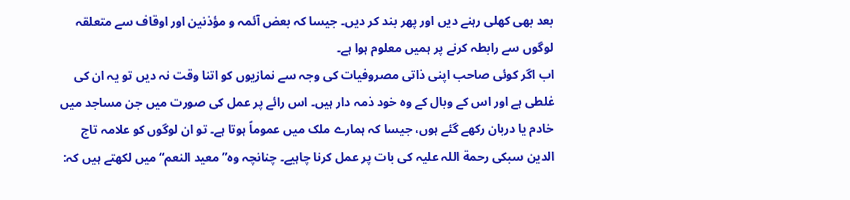بعد بھی کھلی رہنے دیں اور پھر بند کر دیں۔ جیسا کہ بعض آئمہ و مؤذنین اور اوقاف سے متعلقہ لوگوں سے رابطہ کرنے پر ہمیں معلوم ہوا ہے۔
اب اگر کوئی صاحب اپنی ذاتی مصروفیات کی وجہ سے نمازیوں کو اتنا وقت نہ دیں تو یہ ان کی غلطی ہے اور اس کے وبال کے وہ خود ذمہ دار ہیں۔ اس رائے پر عمل کی صورت میں جن مساجد میں خادم یا دربان رکھے گئے ہوں، جیسا کہ ہمارے ملک میں عموماً ہوتا ہے۔ تو ان لوگوں کو علامہ تاج الدین سبکی رحمة اللہ علیہ کی بات پر عمل کرنا چاہیے۔ چنانچہ وہ” معید النعم“ میں لکھتے ہیں کہ: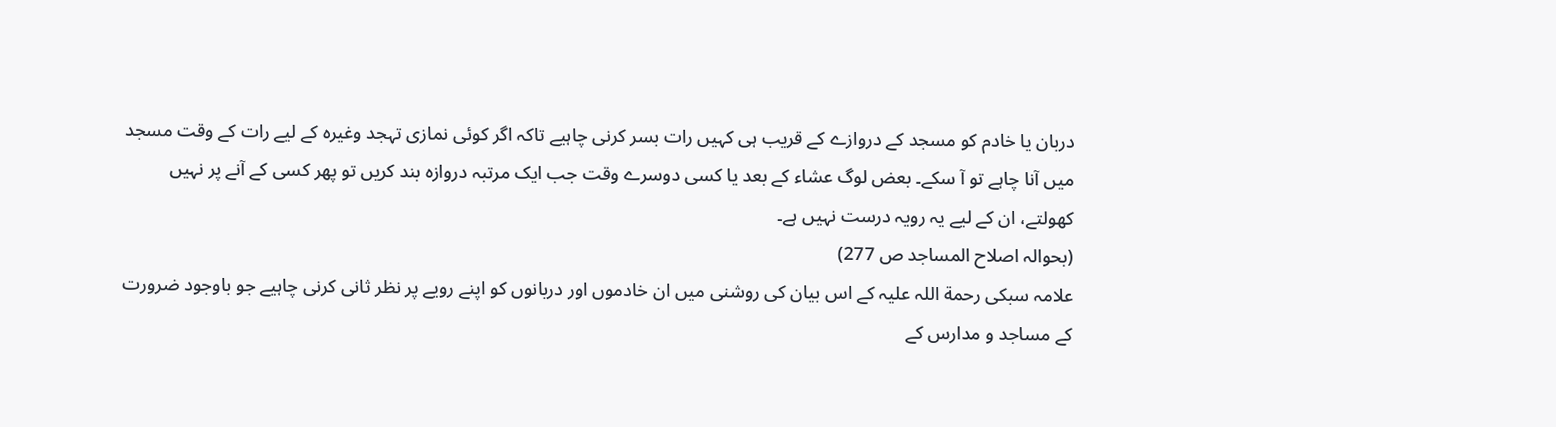دربان یا خادم کو مسجد کے دروازے کے قریب ہی کہیں رات بسر کرنی چاہیے تاکہ اگر کوئی نمازی تہجد وغیرہ کے لیے رات کے وقت مسجد میں آنا چاہے تو آ سکے۔ بعض لوگ عشاء کے بعد یا کسی دوسرے وقت جب ایک مرتبہ دروازہ بند کریں تو پھر کسی کے آنے پر نہیں کھولتے، ان کے لیے یہ رویہ درست نہیں ہے۔
(بحوالہ اصلاح المساجد ص 277)
علامہ سبکی رحمة اللہ علیہ کے اس بیان کی روشنی میں ان خادموں اور دربانوں کو اپنے رویے پر نظر ثانی کرنی چاہیے جو باوجود ضرورت کے مساجد و مدارس کے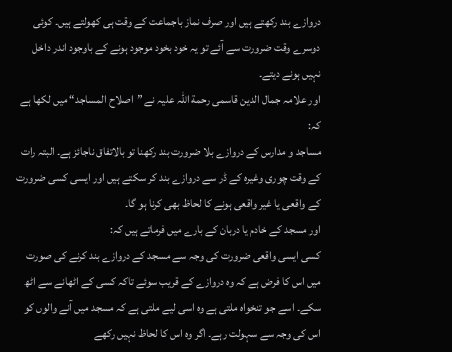دروازے بند رکھتے ہیں اور صرف نماز باجماعت کے وقت ہی کھولتے ہیں۔ کوئی دوسرے وقت ضرورت سے آئے تو یہ خود بخود موجود ہونے کے باوجود اندر داخل نہیں ہونے دیتے۔
اور علامہ جمال الدین قاسمی رحمة اللہ علیہ نے ”اصلاح المساجد“ میں لکھا ہے کہ:
مساجد و مدارس کے دروازے بلا ضرورت بند رکھنا تو بالاتفاق ناجائز ہے۔ البتہ رات کے وقت چوری وغیرہ کے ڈر سے دروازے بند کر سکتے ہیں اور ایسی کسی ضرورت کے واقعی یا غیر واقعی ہونے کا لحاظ بھی کرنا ہو گا۔
اور مسجد کے خادم یا دربان کے بارے میں فرماتے ہیں کہ:
کسی ایسی واقعی ضرورت کی وجہ سے مسجد کے دروازے بند کرنے کی صورت میں اس کا فرض ہے کہ وہ دروازے کے قریب سوئے تاکہ کسی کے اٹھانے سے اٹھ سکے۔ اسے جو تنخواہ ملتی ہے وہ اسی لیے ملتی ہے کہ مسجد میں آنے والوں کو اس کی وجہ سے سہولت رہے۔ اگر وہ اس کا لحاظ نہیں رکھے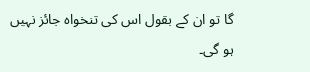گا تو ان کے بقول اس کی تنخواہ جائز نہیں ہو گی۔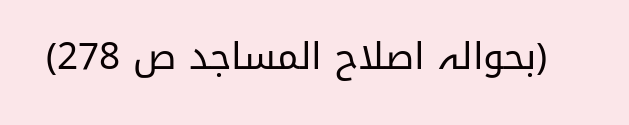(بحوالہ اصلاح المساجد ص 278)